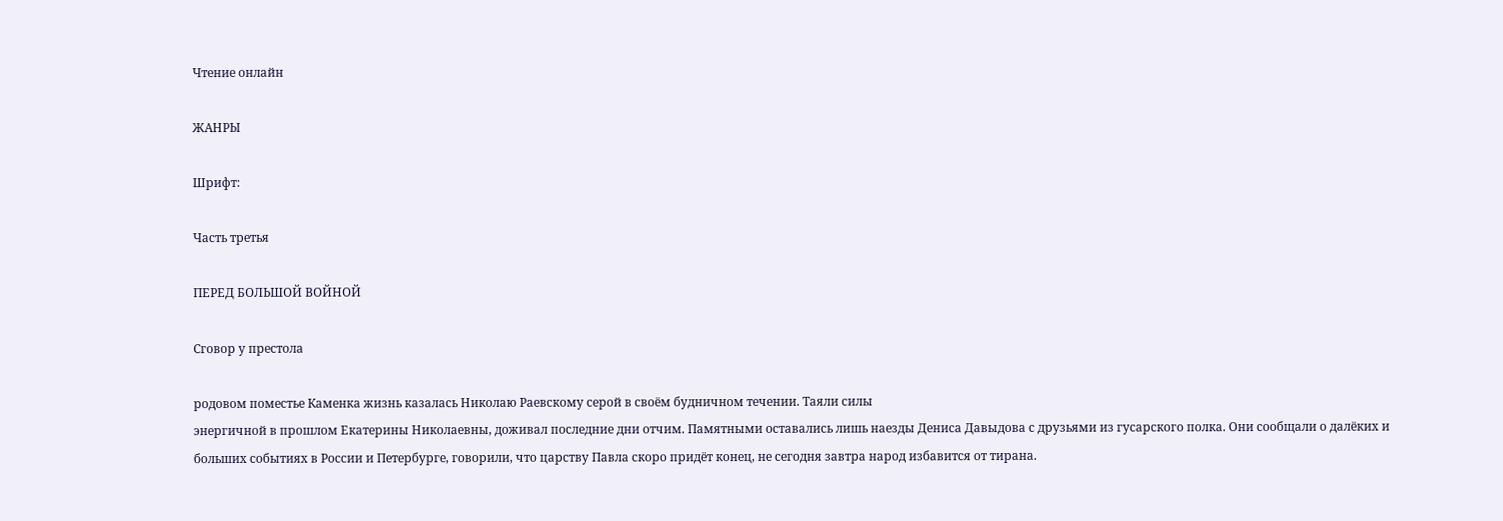Чтение онлайн

ЖАНРЫ

Шрифт:

Часть третья

ПЕРЕД БОЛЬШОЙ ВОЙНОЙ

Сговор у престола

родовом поместье Каменка жизнь казалась Николаю Раевскому серой в своём будничном течении. Таяли силы
энергичной в прошлом Екатерины Николаевны, доживал последние дни отчим. Памятными оставались лишь наезды Дениса Давыдова с друзьями из гусарского полка. Они сообщали о далёких и больших событиях в России и Петербурге, говорили, что царству Павла скоро придёт конец, не сегодня завтра народ избавится от тирана.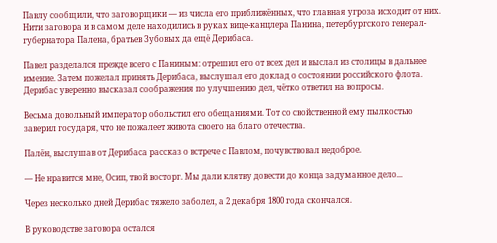Павлу сообщили, что заговорщики — из числа его приближённых, что главная угроза исходит от них. Нити заговора и в самом деле находились в руках вице-канцлера Панина, петербургского генерал-губернатора Палена, братьев Зубовых да ещё Дерибаса.

Павел разделался прежде всего с Паниным: отрешил его от всех дел и выслал из столицы в дальнее имение. Затем пожелал принять Дерибаса, выслушал его доклад о состоянии российского флота. Дерибас уверенно высказал соображения по улучшению дел, чётко ответил на вопросы.

Весьма довольный император обольстил его обещаниями. Тот со свойственной ему пылкостью заверил государя, что не пожалеет живота своего на благо отечества.

Палён, выслушав от Дерибаса рассказ о встрече с Павлом, почувствовал недоброе.

— Не нравится мне, Осип, твой восторг. Мы дали клятву довести до конца задуманное дело...

Через несколько дней Дерибас тяжело заболел, а 2 декабря 1800 года скончался.

В руководстве заговора остался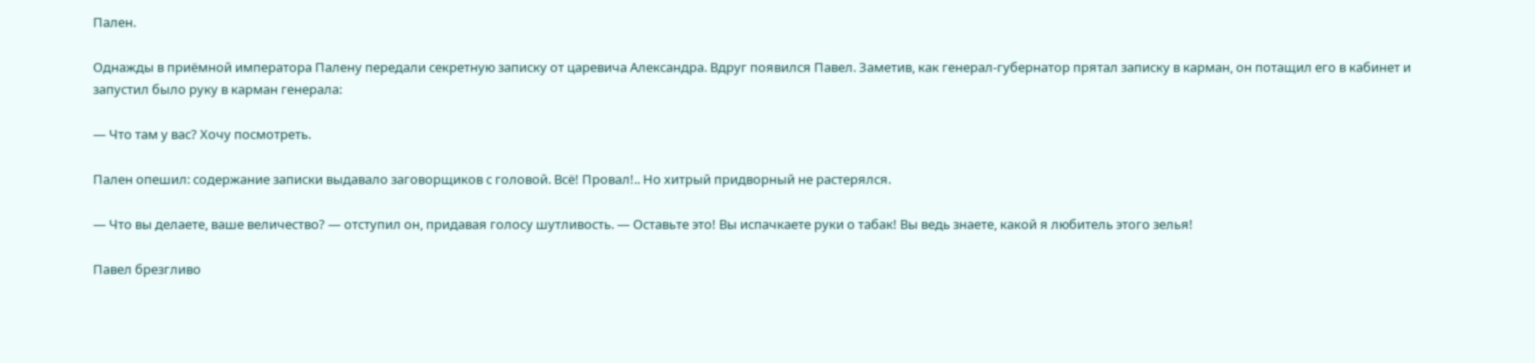Пален.

Однажды в приёмной императора Палену передали секретную записку от царевича Александра. Вдруг появился Павел. Заметив, как генерал-губернатор прятал записку в карман, он потащил его в кабинет и запустил было руку в карман генерала:

— Что там у вас? Хочу посмотреть.

Пален опешил: содержание записки выдавало заговорщиков с головой. Всё! Провал!.. Но хитрый придворный не растерялся.

— Что вы делаете, ваше величество? — отступил он, придавая голосу шутливость. — Оставьте это! Вы испачкаете руки о табак! Вы ведь знаете, какой я любитель этого зелья!

Павел брезгливо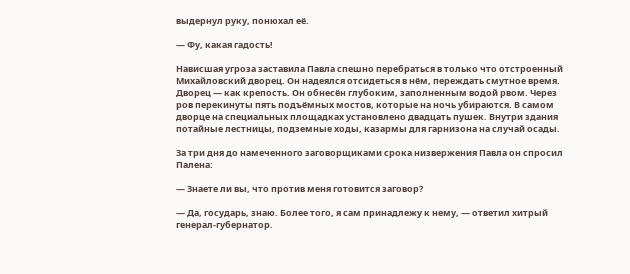выдернул руку, понюхал её.

— Фу, какая гадость!

Нависшая угроза заставила Павла спешно перебраться в только что отстроенный Михайловский дворец. Он надеялся отсидеться в нём, переждать смутное время. Дворец — как крепость. Он обнесён глубоким, заполненным водой рвом. Через ров перекинуты пять подъёмных мостов, которые на ночь убираются. В самом дворце на специальных площадках установлено двадцать пушек. Внутри здания потайные лестницы, подземные ходы, казармы для гарнизона на случай осады.

За три дня до намеченного заговорщиками срока низвержения Павла он спросил Палена:

— Знаете ли вы, что против меня готовится заговор?

— Да, государь, знаю. Более того, я сам принадлежу к нему, — ответил хитрый генерал-губернатор.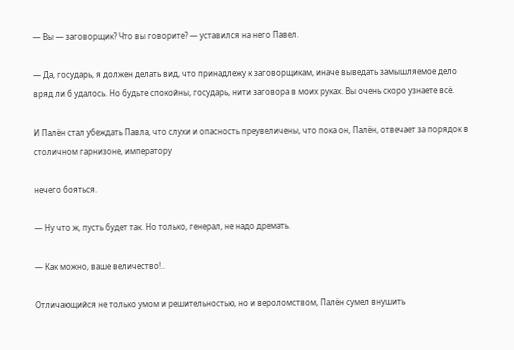— Вы — заговорщик? Что вы говорите? — уставился на него Павел.

— Да, государь, я должен делать вид, что принадлежу к заговорщикам, иначе выведать замышляемое дело вряд ли б удалось. Но будьте спокойны, государь, нити заговора в моих руках. Вы очень скоро узнаете всё.

И Палён стал убеждать Павла, что слухи и опасность преувеличены, что пока он, Палён, отвечает за порядок в столичном гарнизоне, императору

нечего бояться.

— Ну что ж, пусть будет так. Но только, генерал, не надо дремать.

— Как можно, ваше величество!..

Отличающийся не только умом и решительностью, но и вероломством, Палён сумел внушить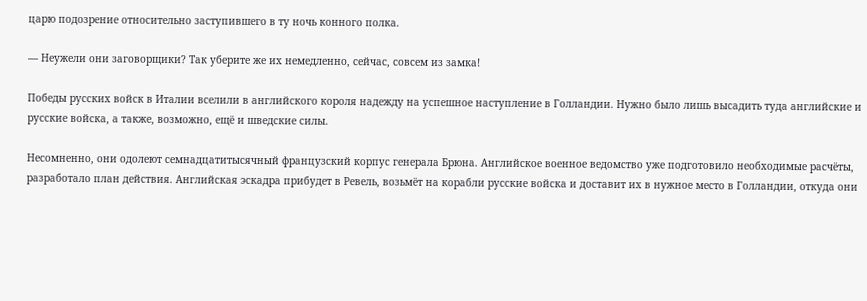царю подозрение относительно заступившего в ту ночь конного полка.

— Неужели они заговорщики? Так уберите же их немедленно, сейчас, совсем из замка!

Победы русских войск в Италии вселили в английского короля надежду на успешное наступление в Голландии. Нужно было лишь высадить туда английские и русские войска, а также, возможно, ещё и шведские силы.

Несомненно, они одолеют семнадцатитысячный французский корпус генерала Брюна. Английское военное ведомство уже подготовило необходимые расчёты, разработало план действия. Английская эскадра прибудет в Ревель, возьмёт на корабли русские войска и доставит их в нужное место в Голландии, откуда они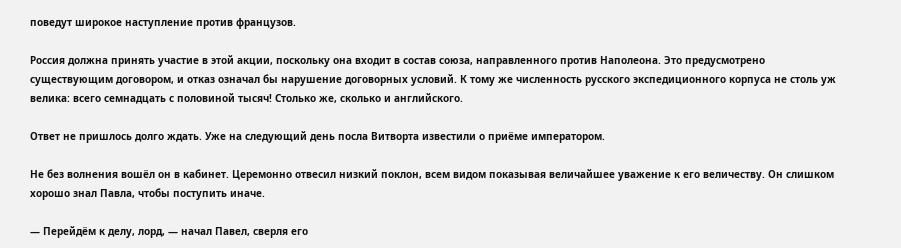поведут широкое наступление против французов.

Россия должна принять участие в этой акции, поскольку она входит в состав союза, направленного против Наполеона. Это предусмотрено существующим договором, и отказ означал бы нарушение договорных условий. К тому же численность русского экспедиционного корпуса не столь уж велика: всего семнадцать с половиной тысяч! Столько же, сколько и английского.

Ответ не пришлось долго ждать. Уже на следующий день посла Витворта известили о приёме императором.

Не без волнения вошёл он в кабинет. Церемонно отвесил низкий поклон, всем видом показывая величайшее уважение к его величеству. Он слишком хорошо знал Павла, чтобы поступить иначе.

— Перейдём к делу, лорд, — начал Павел, сверля его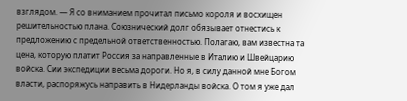взглядом. — Я со вниманием прочитал письмо короля и восхищен решительностью плана. Союзнический долг обязывает отнестись к предложению с предельной ответственностью. Полагаю, вам известна та цена, которую платит Россия за направленные в Италию и Швейцарию войска. Сии экспедиции весьма дороги. Но я, в силу данной мне Богом власти, распоряжусь направить в Нидерланды войска. О том я уже дал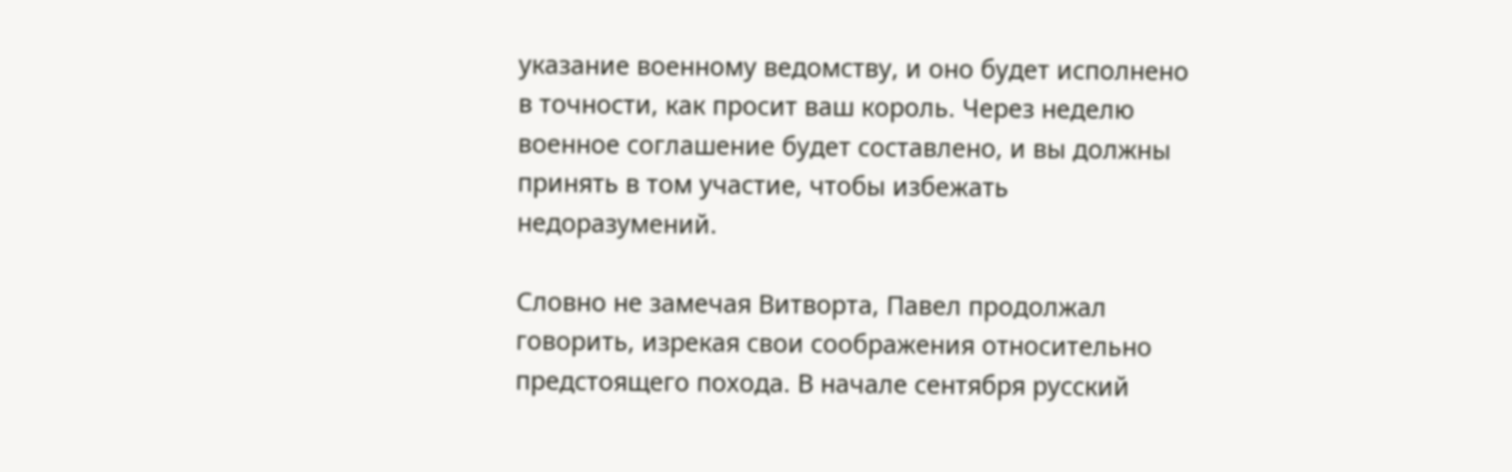указание военному ведомству, и оно будет исполнено в точности, как просит ваш король. Через неделю военное соглашение будет составлено, и вы должны принять в том участие, чтобы избежать недоразумений.

Словно не замечая Витворта, Павел продолжал говорить, изрекая свои соображения относительно предстоящего похода. В начале сентября русский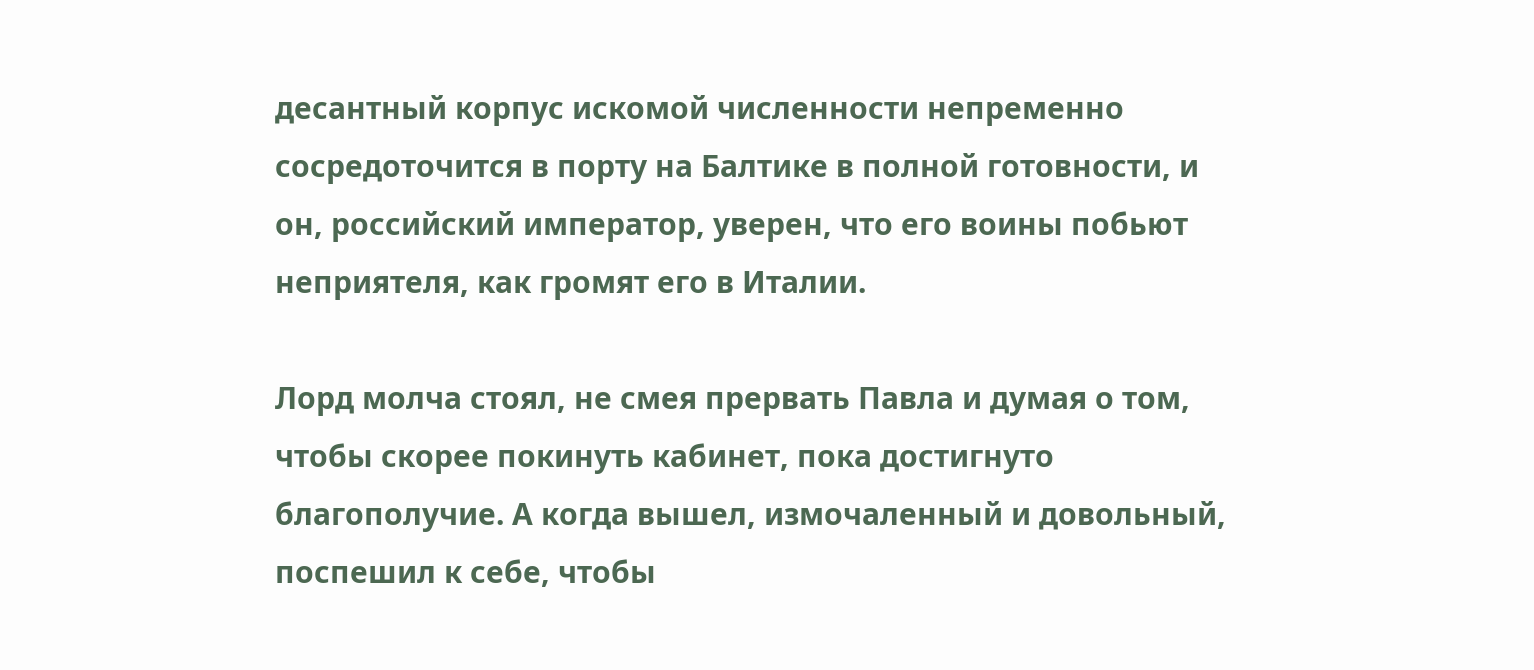десантный корпус искомой численности непременно сосредоточится в порту на Балтике в полной готовности, и он, российский император, уверен, что его воины побьют неприятеля, как громят его в Италии.

Лорд молча стоял, не смея прервать Павла и думая о том, чтобы скорее покинуть кабинет, пока достигнуто благополучие. А когда вышел, измочаленный и довольный, поспешил к себе, чтобы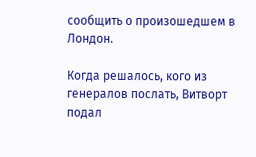сообщить о произошедшем в Лондон.

Когда решалось, кого из генералов послать, Витворт подал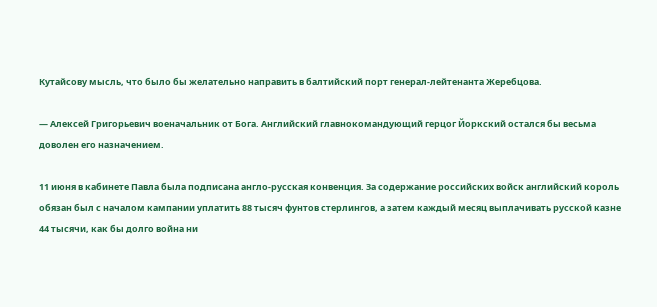Кутайсову мысль, что было бы желательно направить в балтийский порт генерал-лейтенанта Жеребцова.

— Алексей Григорьевич военачальник от Бога. Английский главнокомандующий герцог Йоркский остался бы весьма доволен его назначением.

11 июня в кабинете Павла была подписана англо-русская конвенция. За содержание российских войск английский король обязан был с началом кампании уплатить 88 тысяч фунтов стерлингов, а затем каждый месяц выплачивать русской казне 44 тысячи, как бы долго война ни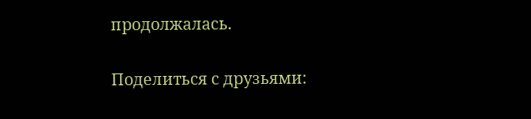продолжалась.

Поделиться с друзьями: